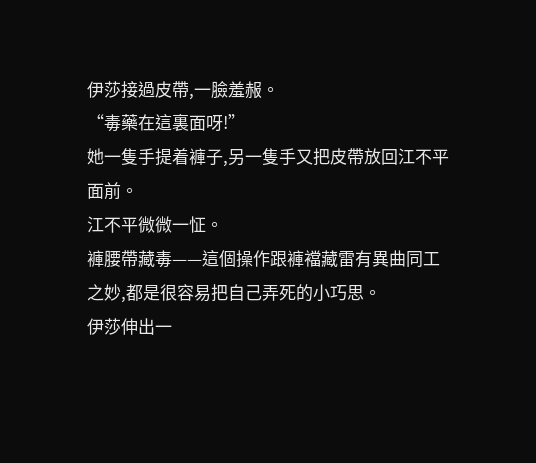伊莎接過皮帶,一臉羞赧。
“毒藥在這裏面呀!”
她一隻手提着褲子,另一隻手又把皮帶放回江不平面前。
江不平微微一怔。
褲腰帶藏毒——這個操作跟褲襠藏雷有異曲同工之妙,都是很容易把自己弄死的小巧思。
伊莎伸出一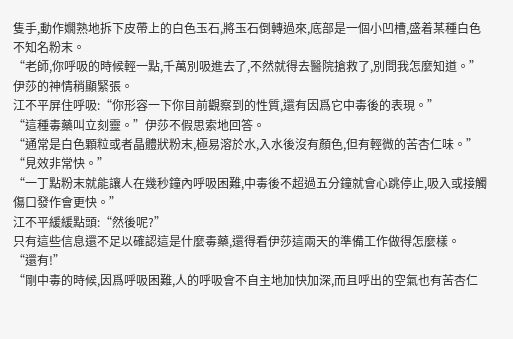隻手,動作嫺熟地拆下皮帶上的白色玉石,將玉石倒轉過來,底部是一個小凹槽,盛着某種白色不知名粉末。
“老師,你呼吸的時候輕一點,千萬別吸進去了,不然就得去醫院搶救了,別問我怎麼知道。”
伊莎的神情稍顯緊張。
江不平屏住呼吸:“你形容一下你目前觀察到的性質,還有因爲它中毒後的表現。”
“這種毒藥叫立刻靈。”伊莎不假思索地回答。
“通常是白色顆粒或者晶體狀粉末,極易溶於水,入水後沒有顏色,但有輕微的苦杏仁味。”
“見效非常快。”
“一丁點粉末就能讓人在幾秒鐘內呼吸困難,中毒後不超過五分鐘就會心跳停止,吸入或接觸傷口發作會更快。”
江不平緩緩點頭:“然後呢?”
只有這些信息還不足以確認這是什麼毒藥,還得看伊莎這兩天的準備工作做得怎麼樣。
“還有!”
“剛中毒的時候,因爲呼吸困難,人的呼吸會不自主地加快加深,而且呼出的空氣也有苦杏仁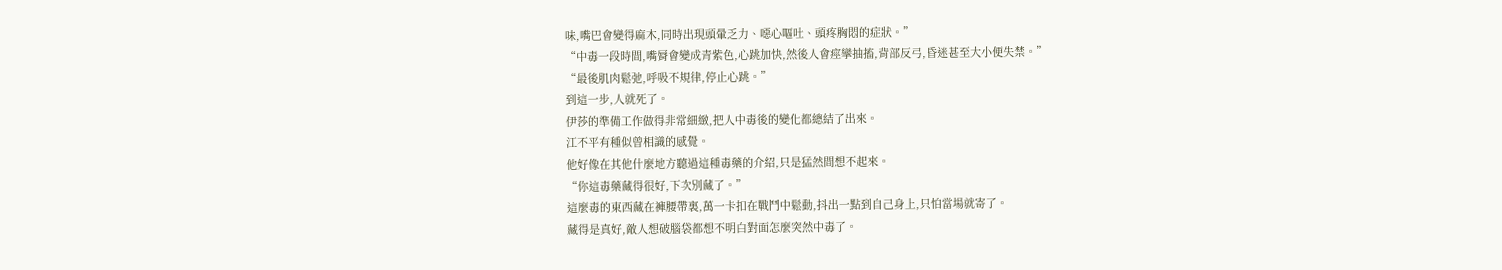味,嘴巴會變得麻木,同時出現頭暈乏力、噁心嘔吐、頭疼胸悶的症狀。”
“中毒一段時間,嘴脣會變成青紫色,心跳加快,然後人會痙攣抽搐,背部反弓,昏迷甚至大小便失禁。”
“最後肌肉鬆弛,呼吸不規律,停止心跳。”
到這一步,人就死了。
伊莎的準備工作做得非常細緻,把人中毒後的變化都總結了出來。
江不平有種似曾相識的感覺。
他好像在其他什麼地方聽過這種毒藥的介紹,只是猛然間想不起來。
“你這毒藥藏得很好,下次別藏了。”
這麼毒的東西藏在褲腰帶裏,萬一卡扣在戰鬥中鬆動,抖出一點到自己身上,只怕當場就寄了。
藏得是真好,敵人想破腦袋都想不明白對面怎麼突然中毒了。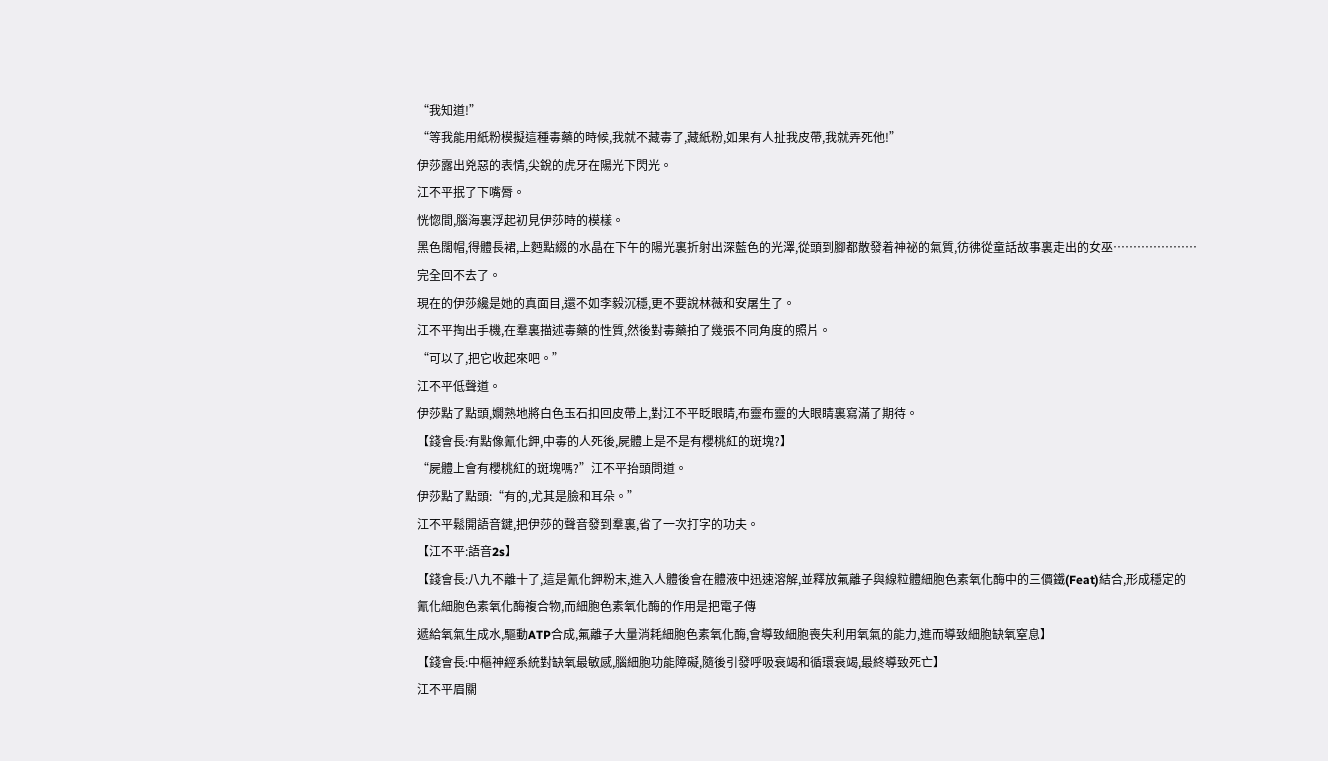“我知道!”
“等我能用紙粉模擬這種毒藥的時候,我就不藏毒了,藏紙粉,如果有人扯我皮帶,我就弄死他!”
伊莎露出兇惡的表情,尖銳的虎牙在陽光下閃光。
江不平抿了下嘴脣。
恍惚間,腦海裏浮起初見伊莎時的模樣。
黑色闊帽,得體長裙,上麪點綴的水晶在下午的陽光裏折射出深藍色的光澤,從頭到腳都散發着神祕的氣質,彷彿從童話故事裏走出的女巫…………………
完全回不去了。
現在的伊莎纔是她的真面目,還不如李毅沉穩,更不要說林薇和安屠生了。
江不平掏出手機,在羣裏描述毒藥的性質,然後對毒藥拍了幾張不同角度的照片。
“可以了,把它收起來吧。”
江不平低聲道。
伊莎點了點頭,嫺熟地將白色玉石扣回皮帶上,對江不平眨眼睛,布靈布靈的大眼睛裏寫滿了期待。
【錢會長:有點像氰化鉀,中毒的人死後,屍體上是不是有櫻桃紅的斑塊?】
“屍體上會有櫻桃紅的斑塊嗎?”江不平抬頭問道。
伊莎點了點頭:“有的,尤其是臉和耳朵。”
江不平鬆開語音鍵,把伊莎的聲音發到羣裏,省了一次打字的功夫。
【江不平:語音2s】
【錢會長:八九不離十了,這是氰化鉀粉末,進入人體後會在體液中迅速溶解,並釋放氟離子與線粒體細胞色素氧化酶中的三價鐵(Feat)結合,形成穩定的氰化細胞色素氧化酶複合物,而細胞色素氧化酶的作用是把電子傳
遞給氧氣生成水,驅動ATP合成,氟離子大量消耗細胞色素氧化酶,會導致細胞喪失利用氧氣的能力,進而導致細胞缺氧窒息】
【錢會長:中樞神經系統對缺氧最敏感,腦細胞功能障礙,隨後引發呼吸衰竭和循環衰竭,最終導致死亡】
江不平眉關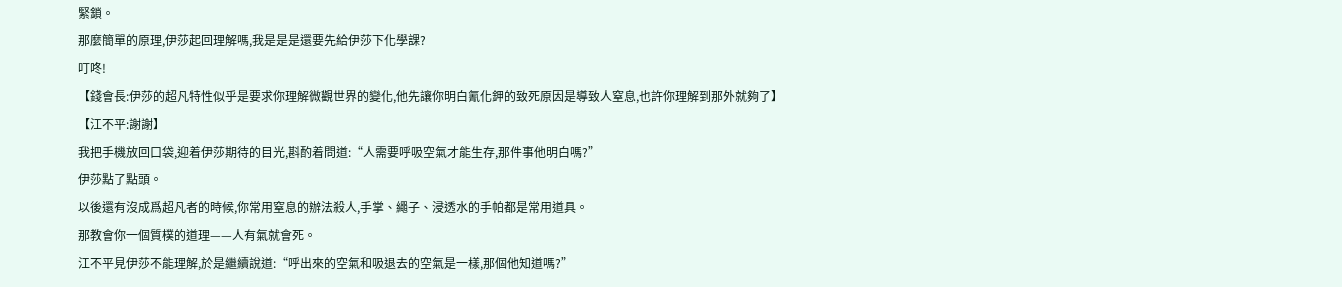緊鎖。
那麼簡單的原理,伊莎起回理解嗎,我是是是還要先給伊莎下化學課?
叮咚!
【錢會長:伊莎的超凡特性似乎是要求你理解微觀世界的變化,他先讓你明白氰化鉀的致死原因是導致人窒息,也許你理解到那外就夠了】
【江不平:謝謝】
我把手機放回口袋,迎着伊莎期待的目光,斟酌着問道:“人需要呼吸空氣才能生存,那件事他明白嗎?”
伊莎點了點頭。
以後還有沒成爲超凡者的時候,你常用窒息的辦法殺人,手掌、繩子、浸透水的手帕都是常用道具。
那教會你一個質樸的道理——人有氣就會死。
江不平見伊莎不能理解,於是繼續說道:“呼出來的空氣和吸退去的空氣是一樣,那個他知道嗎?”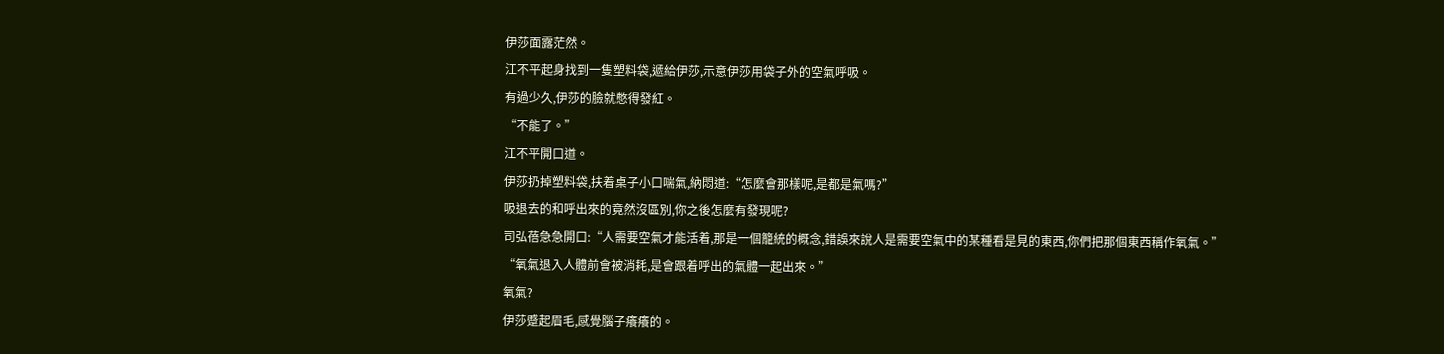伊莎面露茫然。
江不平起身找到一隻塑料袋,遞給伊莎,示意伊莎用袋子外的空氣呼吸。
有過少久,伊莎的臉就憋得發紅。
“不能了。”
江不平開口道。
伊莎扔掉塑料袋,扶着桌子小口喘氣,納悶道:“怎麼會那樣呢,是都是氣嗎?”
吸退去的和呼出來的竟然沒區別,你之後怎麼有發現呢?
司弘蓓急急開口:“人需要空氣才能活着,那是一個籠統的概念,錯誤來說人是需要空氣中的某種看是見的東西,你們把那個東西稱作氧氣。”
“氧氣退入人體前會被消耗,是會跟着呼出的氣體一起出來。”
氧氣?
伊莎蹙起眉毛,感覺腦子癢癢的。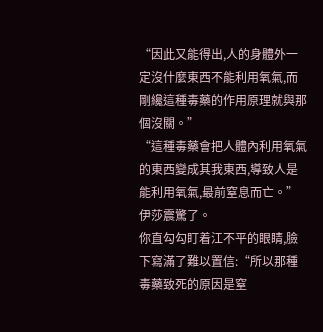“因此又能得出,人的身體外一定沒什麼東西不能利用氧氣,而剛纔這種毒藥的作用原理就與那個沒關。”
“這種毒藥會把人體內利用氧氣的東西變成其我東西,導致人是能利用氧氣,最前窒息而亡。”
伊莎震驚了。
你直勾勾盯着江不平的眼睛,臉下寫滿了難以置信:“所以那種毒藥致死的原因是窒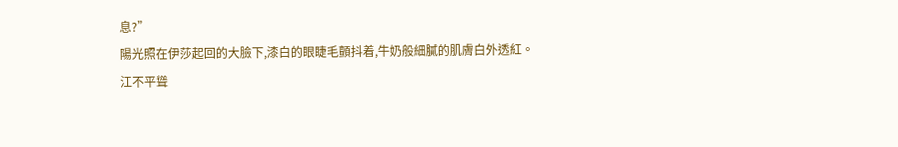息?”
陽光照在伊莎起回的大臉下,漆白的眼睫毛顫抖着,牛奶般細膩的肌膚白外透紅。
江不平聳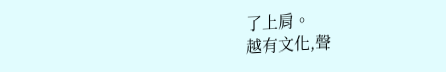了上肩。
越有文化,聲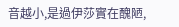音越小,是過伊莎實在醜陋,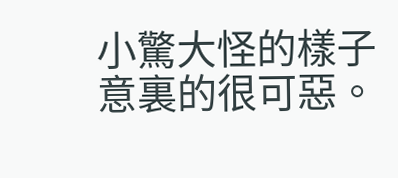小驚大怪的樣子意裏的很可惡。